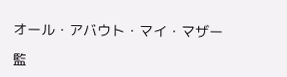オール・アバウト・マイ・マザー

監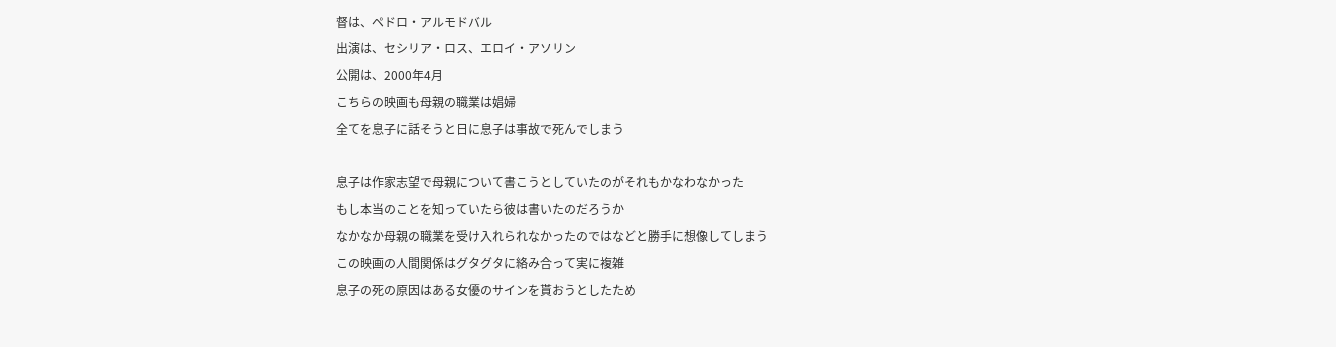督は、ペドロ・アルモドバル
出演は、セシリア・ロス、エロイ・アソリン
公開は、2000年4月
こちらの映画も母親の職業は娼婦
全てを息子に話そうと日に息子は事故で死んでしまう

息子は作家志望で母親について書こうとしていたのがそれもかなわなかった
もし本当のことを知っていたら彼は書いたのだろうか
なかなか母親の職業を受け入れられなかったのではなどと勝手に想像してしまう
この映画の人間関係はグタグタに絡み合って実に複雑
息子の死の原因はある女優のサインを貰おうとしたため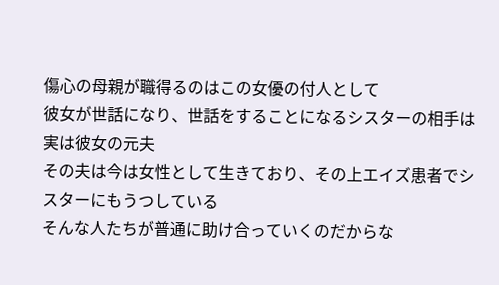傷心の母親が職得るのはこの女優の付人として
彼女が世話になり、世話をすることになるシスターの相手は実は彼女の元夫
その夫は今は女性として生きており、その上エイズ患者でシスターにもうつしている
そんな人たちが普通に助け合っていくのだからな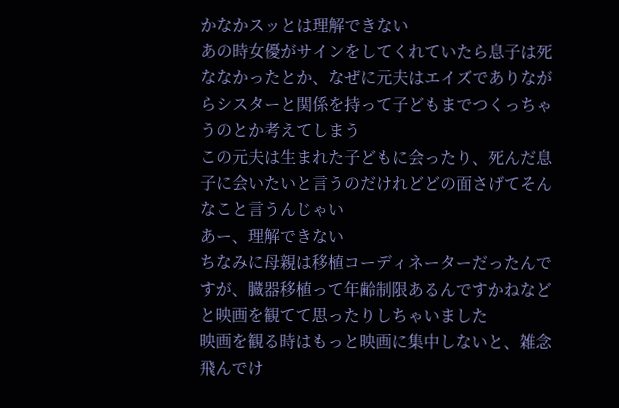かなかスッとは理解できない
あの時女優がサインをしてくれていたら息子は死ななかったとか、なぜに元夫はエイズでありながらシスターと関係を持って子どもまでつくっちゃうのとか考えてしまう
この元夫は生まれた子どもに会ったり、死んだ息子に会いたいと言うのだけれどどの面さげてそんなこと言うんじゃい
あー、理解できない
ちなみに母親は移植コーディネーターだったんですが、臓器移植って年齢制限あるんですかねなどと映画を観てて思ったりしちゃいました
映画を観る時はもっと映画に集中しないと、雑念飛んでけ